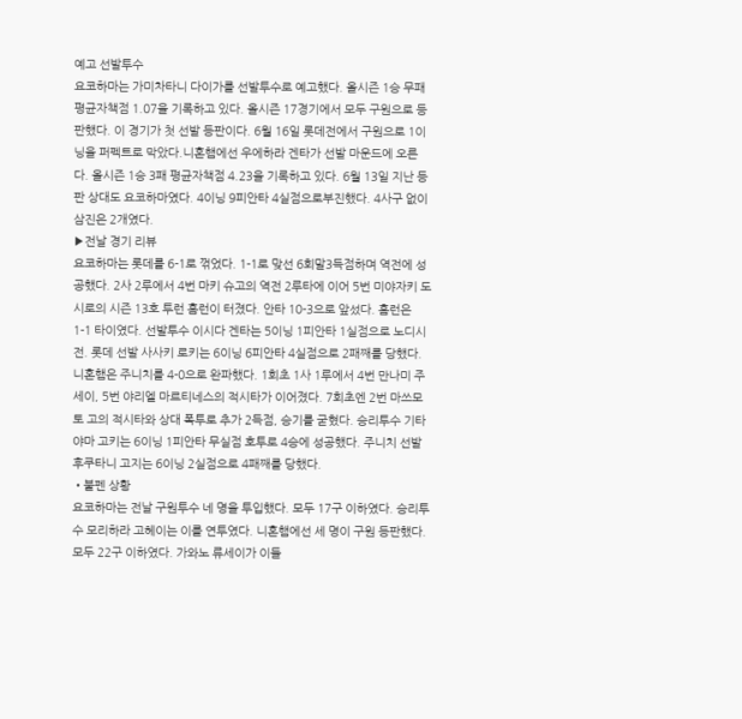예고 선발투수
요코하마는 가미차타니 다이가를 선발투수로 예고했다. 올시즌 1승 무패 평균자책점 1.07을 기록하고 있다. 올시즌 17경기에서 모두 구원으로 등판했다. 이 경기가 첫 선발 등판이다. 6월 16일 롯데전에서 구원으로 1이닝을 퍼펙트로 막았다.니혼햄에선 우에하라 겐타가 선발 마운드에 오른다. 올시즌 1승 3패 평균자책점 4.23을 기록하고 있다. 6월 13일 지난 등판 상대도 요코하마였다. 4이닝 9피안타 4실점으로부진했다. 4사구 없이 삼진은 2개였다.
▶전날 경기 리뷰
요코하마는 롯데를 6-1로 꺾었다. 1-1로 맞선 6회말3득점하며 역전에 성공했다. 2사 2루에서 4번 마키 슈고의 역전 2루타에 이어 5번 미야자키 도시로의 시즌 13호 투런 홈런이 터졌다. 안타 10-3으로 앞섰다. 홈런은 1-1 타이였다. 선발투수 이시다 겐타는 5이닝 1피안타 1실점으로 노디시전. 롯데 선발 사사키 로키는 6이닝 6피안타 4실점으로 2패째를 당했다.니혼햄은 주니치를 4-0으로 완파했다. 1회초 1사 1루에서 4번 만나미 주세이, 5번 야리엘 마르티네스의 적시타가 이어졌다. 7회초엔 2번 마쓰모토 고의 적시타와 상대 폭투로 추가 2득점, 승기를 굳혔다. 승리투수 기타야마 고키는 6이닝 1피안타 무실점 호투로 4승에 성공했다. 주니치 선발 후쿠타니 고지는 6이닝 2실점으로 4패째를 당했다.
•불펜 상황
요코하마는 전날 구원투수 네 명을 투입했다. 모두 17구 이하였다. 승리투수 모리하라 고헤이는 이를 연투였다. 니혼햄에선 세 명이 구원 등판했다. 모두 22구 이하였다. 가와노 류세이가 이들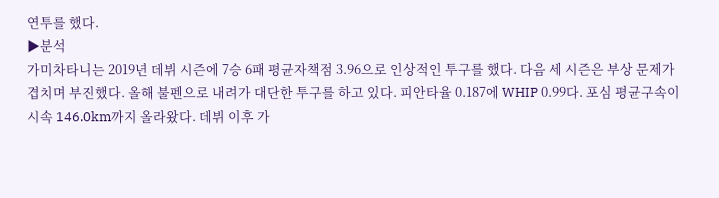연투를 했다.
▶분석
가미차타니는 2019년 데뷔 시즌에 7승 6패 평균자책점 3.96으로 인상적인 투구를 했다. 다음 세 시즌은 부상 문제가 겹치며 부진했다. 올해 불펜으로 내려가 대단한 투구를 하고 있다. 피안타율 0.187에 WHIP 0.99다. 포심 평균구속이 시속 146.0km까지 올라왔다. 데뷔 이후 가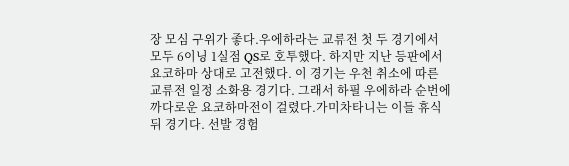장 모심 구위가 좋다.우에하라는 교류전 첫 두 경기에서 모두 6이닝 1실점 QS로 호투했다. 하지만 지난 등판에서 요코하마 상대로 고전했다. 이 경기는 우천 취소에 따른 교류전 일정 소화용 경기다. 그래서 하필 우에하라 순번에 까다로운 요코하마전이 걸렸다.가미차타니는 이들 휴식 뒤 경기다. 선발 경험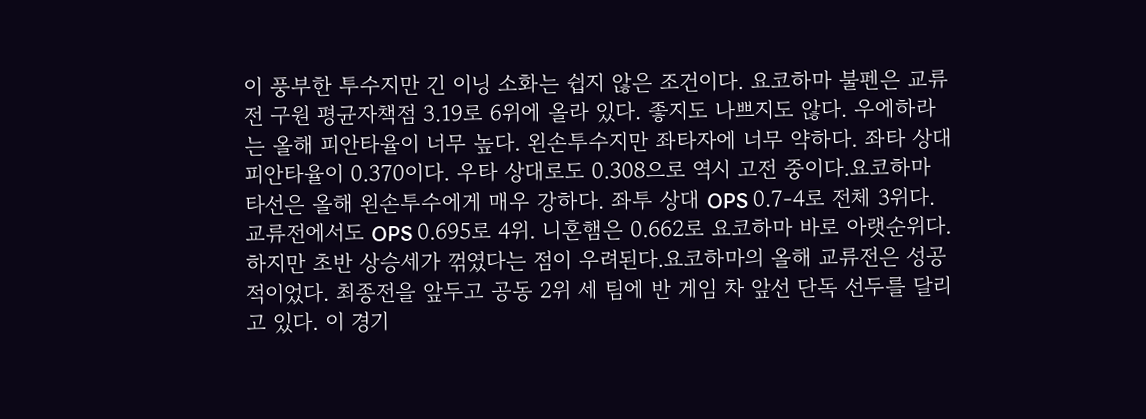이 풍부한 투수지만 긴 이닝 소화는 쉽지 않은 조건이다. 요코하마 불펜은 교류전 구원 평균자책점 3.19로 6위에 올라 있다. 좋지도 나쁘지도 않다. 우에하라는 올해 피안타율이 너무 높다. 왼손투수지만 좌타자에 너무 약하다. 좌타 상대 피안타율이 0.370이다. 우타 상대로도 0.308으로 역시 고전 중이다.요코하마 타선은 올해 왼손투수에게 매우 강하다. 좌투 상대 OPS 0.7-4로 전체 3위다. 교류전에서도 OPS 0.695로 4위. 니혼햄은 0.662로 요코하마 바로 아랫순위다. 하지만 초반 상승세가 꺾였다는 점이 우려된다.요코하마의 올해 교류전은 성공적이었다. 최종전을 앞두고 공동 2위 세 팀에 반 게임 차 앞선 단독 선두를 달리고 있다. 이 경기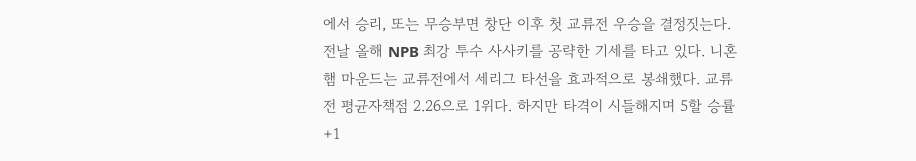에서 승리, 또는 무승부면 창단 이후 첫 교류전 우승을 결정짓는다. 전날 올해 NPB 최강 투수 사사키를 공략한 기세를 타고 있다. 니혼햄 마운드는 교류전에서 세리그 타선을 효과적으로 봉쇄했다. 교류전 평균자책점 2.26으로 1위다. 하지만 타격이 시들해지며 5할 승률 +1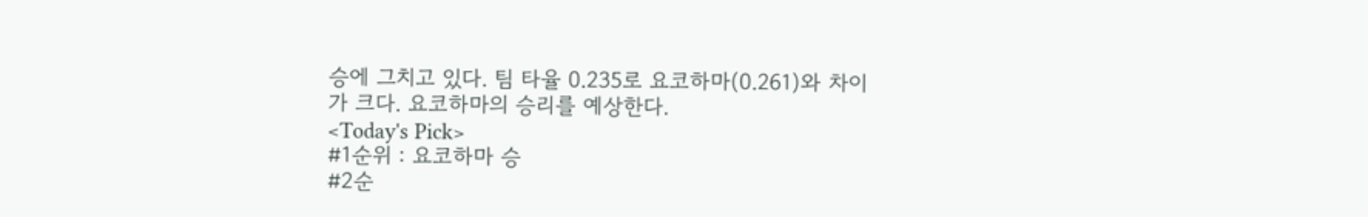승에 그치고 있다. 팀 타율 0.235로 요코하마(0.261)와 차이가 크다. 요코하마의 승리를 예상한다.
<Today's Pick>
#1순위 : 요코하마 승
#2순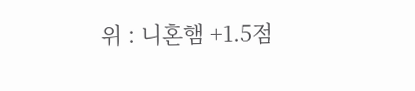위 : 니혼햄 +1.5점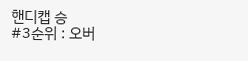핸디캡 승
#3순위 : 오버